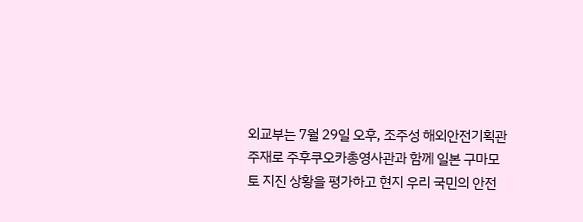외교부는 7월 29일 오후, 조주성 해외안전기획관 주재로 주후쿠오카총영사관과 함께 일본 구마모토 지진 상황을 평가하고 현지 우리 국민의 안전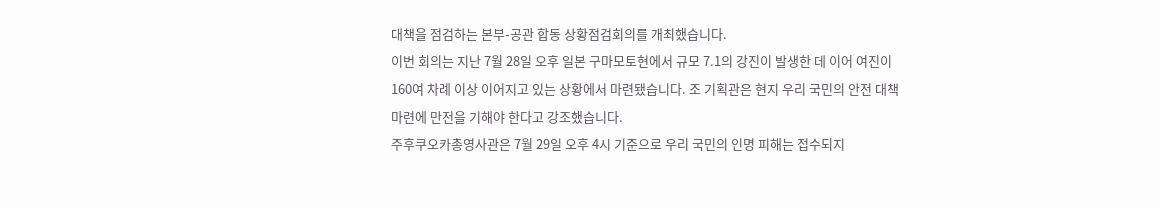대책을 점검하는 본부-공관 합동 상황점검회의를 개최했습니다.
이번 회의는 지난 7월 28일 오후 일본 구마모토현에서 규모 7.1의 강진이 발생한 데 이어 여진이 160여 차례 이상 이어지고 있는 상황에서 마련됐습니다. 조 기획관은 현지 우리 국민의 안전 대책 마련에 만전을 기해야 한다고 강조했습니다.
주후쿠오카총영사관은 7월 29일 오후 4시 기준으로 우리 국민의 인명 피해는 접수되지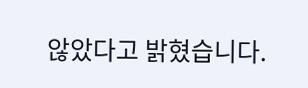않았다고 밝혔습니다.